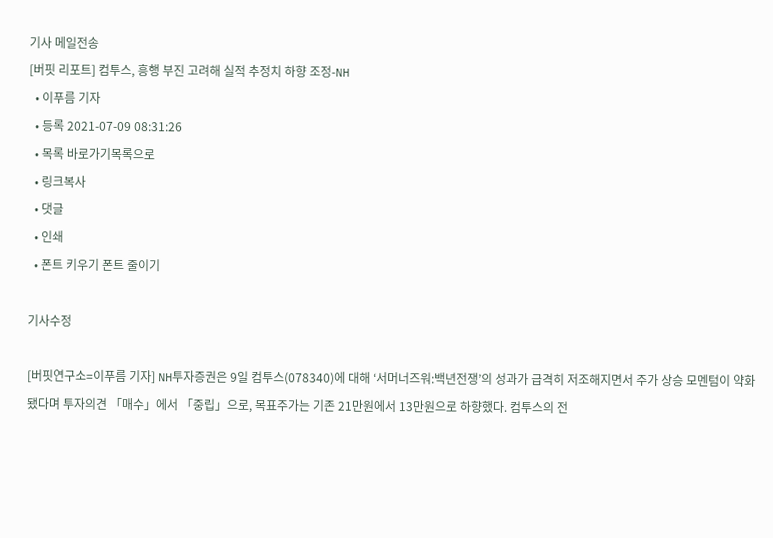기사 메일전송
[버핏 리포트] 컴투스, 흥행 부진 고려해 실적 추정치 하향 조정-NH
  • 이푸름 기자
  • 등록 2021-07-09 08:31:26
  • 목록 바로가기목록으로
  • 링크복사
  • 댓글
  • 인쇄
  • 폰트 키우기 폰트 줄이기

기사수정

[버핏연구소=이푸름 기자] NH투자증권은 9일 컴투스(078340)에 대해 ‘서머너즈워:백년전쟁’의 성과가 급격히 저조해지면서 주가 상승 모멘텀이 약화됐다며 투자의견 「매수」에서 「중립」으로, 목표주가는 기존 21만원에서 13만원으로 하향했다. 컴투스의 전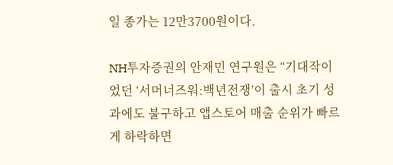일 종가는 12만3700원이다.

NH투자증권의 안재민 연구원은 “기대작이었던 ‘서머너즈워:백년전쟁’이 출시 초기 성과에도 불구하고 앱스토어 매출 순위가 빠르게 하락하면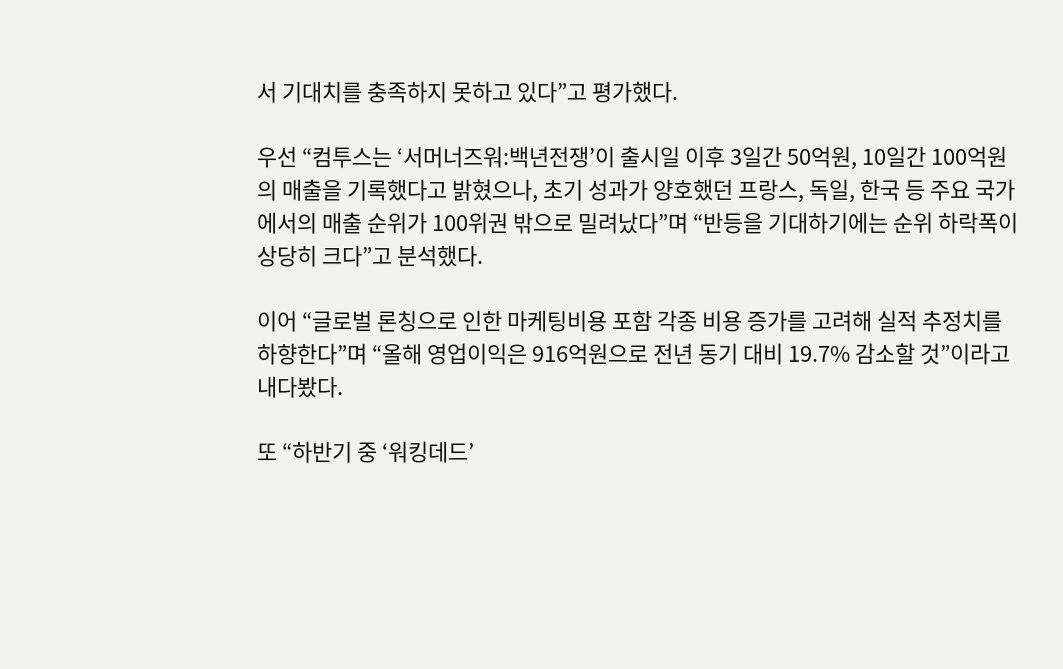서 기대치를 충족하지 못하고 있다”고 평가했다.

우선 “컴투스는 ‘서머너즈워:백년전쟁’이 출시일 이후 3일간 50억원, 10일간 100억원의 매출을 기록했다고 밝혔으나, 초기 성과가 양호했던 프랑스, 독일, 한국 등 주요 국가에서의 매출 순위가 100위권 밖으로 밀려났다”며 “반등을 기대하기에는 순위 하락폭이 상당히 크다”고 분석했다.

이어 “글로벌 론칭으로 인한 마케팅비용 포함 각종 비용 증가를 고려해 실적 추정치를 하향한다”며 “올해 영업이익은 916억원으로 전년 동기 대비 19.7% 감소할 것”이라고 내다봤다.

또 “하반기 중 ‘워킹데드’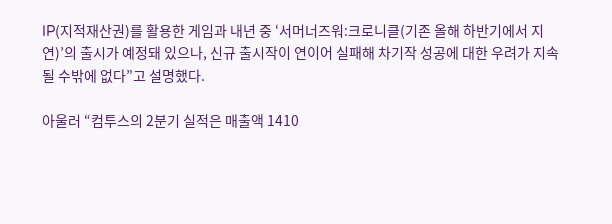IP(지적재산권)를 활용한 게임과 내년 중 ‘서머너즈워:크로니클(기존 올해 하반기에서 지연)’의 출시가 예정돼 있으나, 신규 출시작이 연이어 실패해 차기작 성공에 대한 우려가 지속될 수밖에 없다”고 설명했다.

아울러 “컴투스의 2분기 실적은 매출액 1410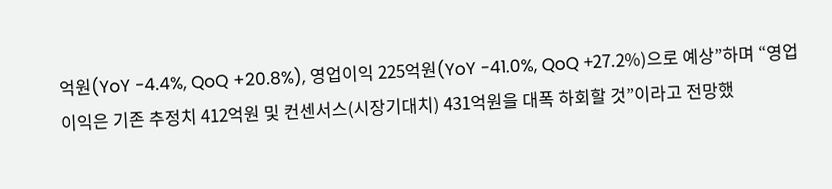억원(YoY -4.4%, QoQ +20.8%), 영업이익 225억원(YoY -41.0%, QoQ +27.2%)으로 예상”하며 “영업이익은 기존 추정치 412억원 및 컨센서스(시장기대치) 431억원을 대폭 하회할 것”이라고 전망했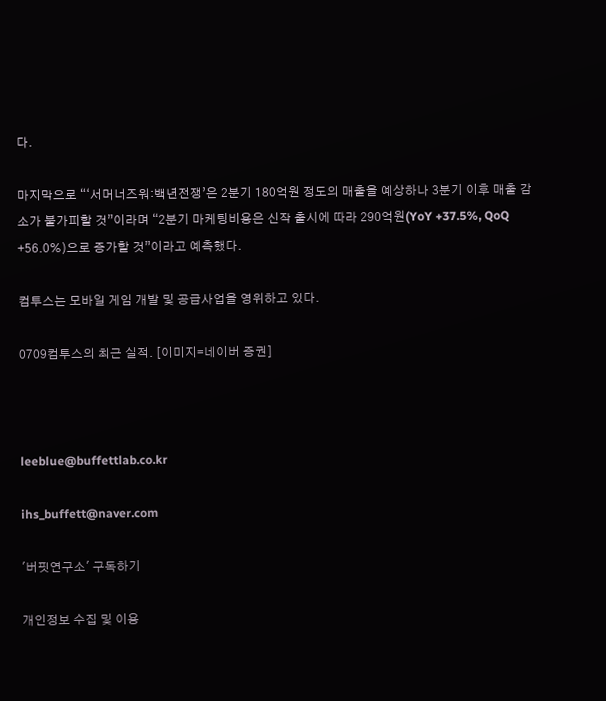다.

마지막으로 “‘서머너즈워:백년전쟁’은 2분기 180억원 정도의 매출을 예상하나 3분기 이후 매출 감소가 불가피할 것”이라며 “2분기 마케팅비용은 신작 출시에 따라 290억원(YoY +37.5%, QoQ +56.0%)으로 증가할 것”이라고 예측했다.

컴투스는 모바일 게임 개발 및 공급사업을 영위하고 있다.

0709컴투스의 최근 실적. [이미지=네이버 증권]



leeblue@buffettlab.co.kr

ihs_buffett@naver.com

'버핏연구소' 구독하기

개인정보 수집 및 이용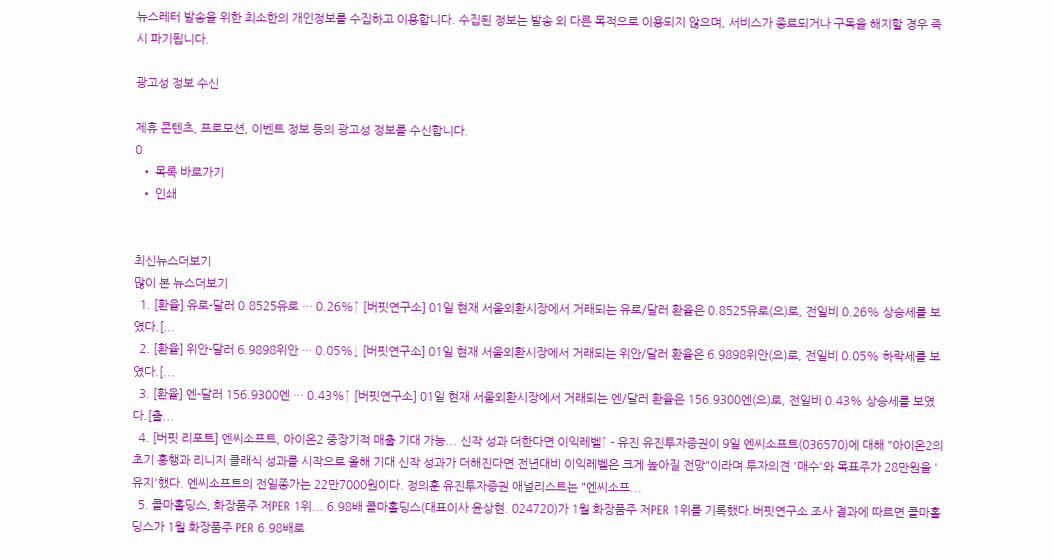뉴스레터 발송을 위한 최소한의 개인정보를 수집하고 이용합니다. 수집된 정보는 발송 외 다른 목적으로 이용되지 않으며, 서비스가 종료되거나 구독을 해지할 경우 즉시 파기됩니다.

광고성 정보 수신

제휴 콘텐츠, 프로모션, 이벤트 정보 등의 광고성 정보를 수신합니다.
0
  • 목록 바로가기
  • 인쇄


최신뉴스더보기
많이 본 뉴스더보기
  1. [환율] 유로-달러 0.8525유로 … 0.26%↑ [버핏연구소] 01일 현재 서울외환시장에서 거래되는 유로/달러 환율은 0.8525유로(으)로, 전일비 0.26% 상승세를 보였다.[...
  2. [환율] 위안-달러 6.9898위안 … 0.05%↓ [버핏연구소] 01일 현재 서울외환시장에서 거래되는 위안/달러 환율은 6.9898위안(으)로, 전일비 0.05% 하락세를 보였다.[...
  3. [환율] 엔-달러 156.9300엔 … 0.43%↑ [버핏연구소] 01일 현재 서울외환시장에서 거래되는 엔/달러 환율은 156.9300엔(으)로, 전일비 0.43% 상승세를 보였다.[출...
  4. [버핏 리포트] 엔씨소프트, 아이온2 중장기적 매출 기대 가능... 신작 성과 더한다면 이익레벨↑ - 유진 유진투자증권이 9일 엔씨소프트(036570)에 대해 "아이온2의 초기 흥행과 리니지 클래식 성과를 시작으로 올해 기대 신작 성과가 더해진다면 전년대비 이익레벨은 크게 높아질 전망"이라며 투자의견 '매수'와 목표주가 28만원을 '유지'했다. 엔씨소프트의 전일종가는 22만7000원이다. 정의훈 유진투자증권 애널리스트는 "엔씨소프...
  5. 콜마홀딩스, 화장품주 저PER 1위... 6.98배 콜마홀딩스(대표이사 윤상현. 024720)가 1월 화장품주 저PER 1위를 기록했다.버핏연구소 조사 결과에 따르면 콜마홀딩스가 1월 화장품주 PER 6.98배로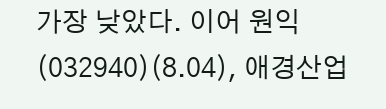가장 낮았다. 이어 원익(032940)(8.04), 애경산업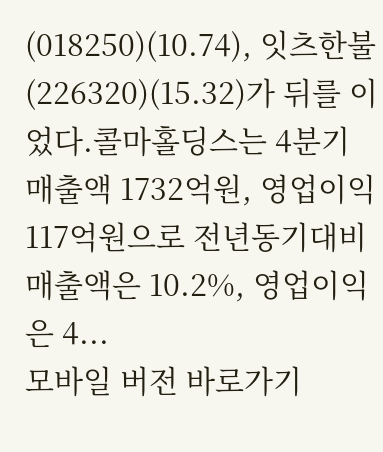(018250)(10.74), 잇츠한불(226320)(15.32)가 뒤를 이었다.콜마홀딩스는 4분기 매출액 1732억원, 영업이익 117억원으로 전년동기대비 매출액은 10.2%, 영업이익은 4...
모바일 버전 바로가기